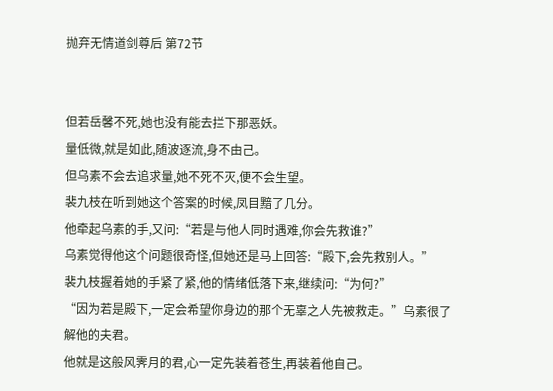抛弃无情道剑尊后 第72节


但若岳馨不死,她也没有能去拦下那恶妖。
量低微,就是如此,随波逐流,身不由己。
但乌素不会去追求量,她不死不灭,便不会生望。
裴九枝在听到她这个答案的时候,凤目黯了几分。
他牵起乌素的手,又问:“若是与他人同时遇难,你会先救谁?”
乌素觉得他这个问题很奇怪,但她还是马上回答:“殿下,会先救别人。”
裴九枝握着她的手紧了紧,他的情绪低落下来,继续问:“为何?”
“因为若是殿下,一定会希望你身边的那个无辜之人先被救走。”乌素很了解他的夫君。
他就是这般风霁月的君,心一定先装着苍生,再装着他自己。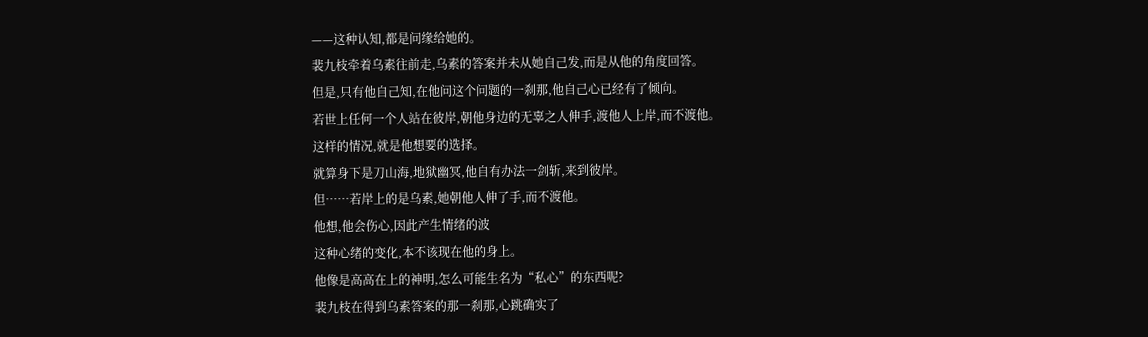——这种认知,都是问缘给她的。
裴九枝牵着乌素往前走,乌素的答案并未从她自己发,而是从他的角度回答。
但是,只有他自己知,在他问这个问题的一刹那,他自己心已经有了倾向。
若世上任何一个人站在彼岸,朝他身边的无辜之人伸手,渡他人上岸,而不渡他。
这样的情况,就是他想要的选择。
就算身下是刀山海,地狱幽冥,他自有办法一剑斩,来到彼岸。
但……若岸上的是乌素,她朝他人伸了手,而不渡他。
他想,他会伤心,因此产生情绪的波
这种心绪的变化,本不该现在他的身上。
他像是高高在上的神明,怎么可能生名为“私心”的东西呢?
裴九枝在得到乌素答案的那一刹那,心跳确实了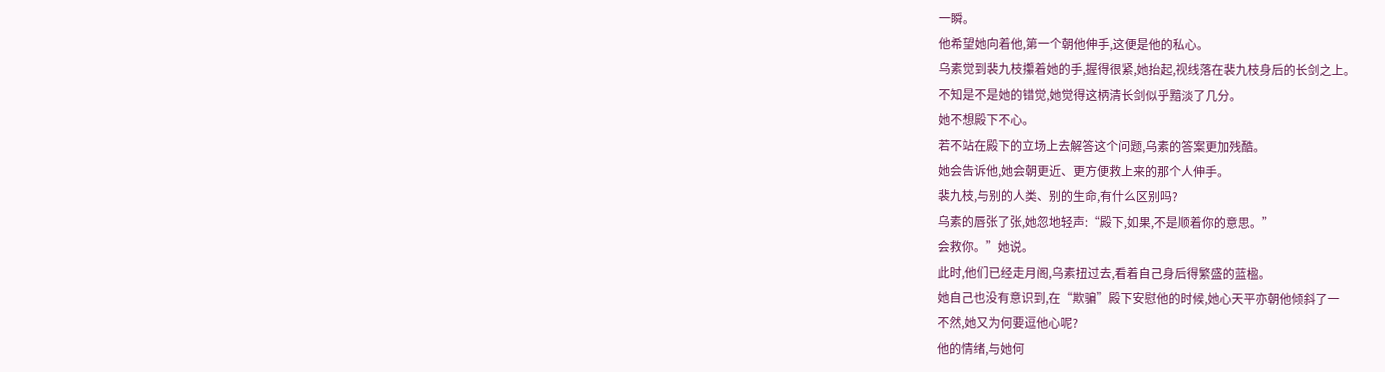一瞬。
他希望她向着他,第一个朝他伸手,这便是他的私心。
乌素觉到裴九枝攥着她的手,握得很紧,她抬起,视线落在裴九枝身后的长剑之上。
不知是不是她的错觉,她觉得这柄清长剑似乎黯淡了几分。
她不想殿下不心。
若不站在殿下的立场上去解答这个问题,乌素的答案更加残酷。
她会告诉他,她会朝更近、更方便救上来的那个人伸手。
裴九枝,与别的人类、别的生命,有什么区别吗?
乌素的唇张了张,她忽地轻声:“殿下,如果,不是顺着你的意思。”
会救你。”她说。
此时,他们已经走月阁,乌素扭过去,看着自己身后得繁盛的蓝楹。
她自己也没有意识到,在“欺骗”殿下安慰他的时候,她心天平亦朝他倾斜了一
不然,她又为何要逗他心呢?
他的情绪,与她何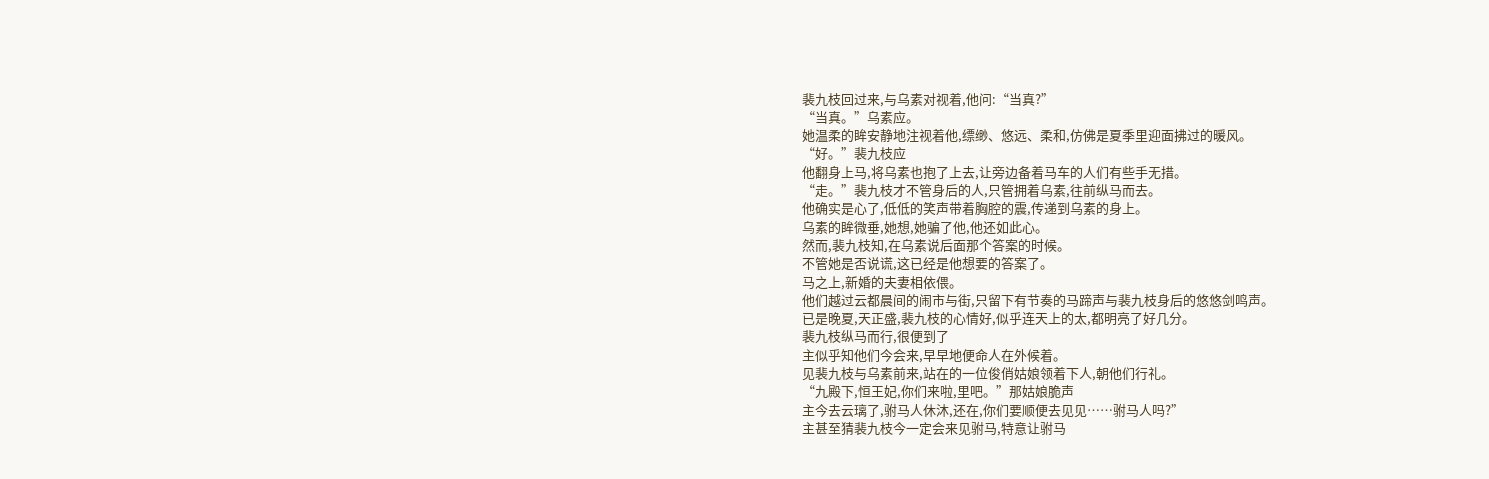裴九枝回过来,与乌素对视着,他问:“当真?”
“当真。”乌素应。
她温柔的眸安静地注视着他,缥缈、悠远、柔和,仿佛是夏季里迎面拂过的暖风。
“好。”裴九枝应
他翻身上马,将乌素也抱了上去,让旁边备着马车的人们有些手无措。
“走。”裴九枝才不管身后的人,只管拥着乌素,往前纵马而去。
他确实是心了,低低的笑声带着胸腔的震,传递到乌素的身上。
乌素的眸微垂,她想,她骗了他,他还如此心。
然而,裴九枝知,在乌素说后面那个答案的时候。
不管她是否说谎,这已经是他想要的答案了。
马之上,新婚的夫妻相依偎。
他们越过云都晨间的闹市与街,只留下有节奏的马蹄声与裴九枝身后的悠悠剑鸣声。
已是晚夏,天正盛,裴九枝的心情好,似乎连天上的太,都明亮了好几分。
裴九枝纵马而行,很便到了
主似乎知他们今会来,早早地便命人在外候着。
见裴九枝与乌素前来,站在的一位俊俏姑娘领着下人,朝他们行礼。
“九殿下,恒王妃,你们来啦,里吧。”那姑娘脆声
主今去云璃了,驸马人休沐,还在,你们要顺便去见见……驸马人吗?”
主甚至猜裴九枝今一定会来见驸马,特意让驸马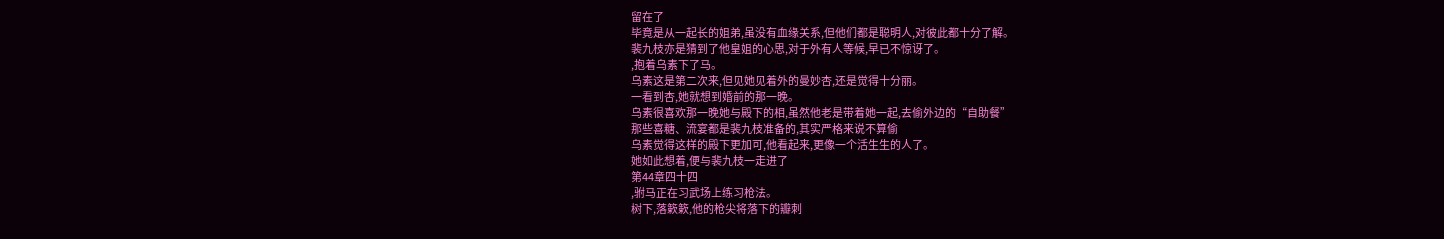留在了
毕竟是从一起长的姐弟,虽没有血缘关系,但他们都是聪明人,对彼此都十分了解。
裴九枝亦是猜到了他皇姐的心思,对于外有人等候,早已不惊讶了。
,抱着乌素下了马。
乌素这是第二次来,但见她见着外的曼妙杏,还是觉得十分丽。
一看到杏,她就想到婚前的那一晚。
乌素很喜欢那一晚她与殿下的相,虽然他老是带着她一起,去偷外边的“自助餐”
那些喜糖、流宴都是裴九枝准备的,其实严格来说不算偷
乌素觉得这样的殿下更加可,他看起来,更像一个活生生的人了。
她如此想着,便与裴九枝一走进了
第44章四十四
,驸马正在习武场上练习枪法。
树下,落簌簌,他的枪尖将落下的瓣刺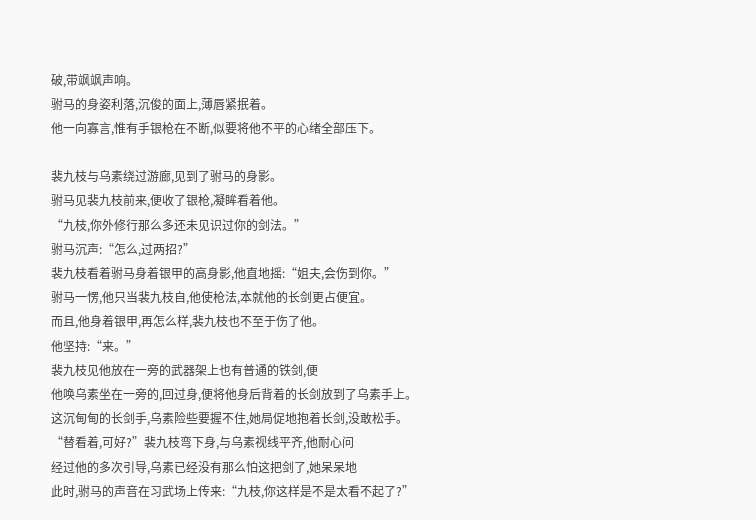破,带飒飒声响。
驸马的身姿利落,沉俊的面上,薄唇紧抿着。
他一向寡言,惟有手银枪在不断,似要将他不平的心绪全部压下。

裴九枝与乌素绕过游廊,见到了驸马的身影。
驸马见裴九枝前来,便收了银枪,凝眸看着他。
“九枝,你外修行那么多还未见识过你的剑法。”
驸马沉声:“怎么,过两招?”
裴九枝看着驸马身着银甲的高身影,他直地摇:“姐夫,会伤到你。”
驸马一愣,他只当裴九枝自,他使枪法,本就他的长剑更占便宜。
而且,他身着银甲,再怎么样,裴九枝也不至于伤了他。
他坚持:“来。”
裴九枝见他放在一旁的武器架上也有普通的铁剑,便
他唤乌素坐在一旁的,回过身,便将他身后背着的长剑放到了乌素手上。
这沉甸甸的长剑手,乌素险些要握不住,她局促地抱着长剑,没敢松手。
“替看着,可好?”裴九枝弯下身,与乌素视线平齐,他耐心问
经过他的多次引导,乌素已经没有那么怕这把剑了,她呆呆地
此时,驸马的声音在习武场上传来:“九枝,你这样是不是太看不起了?”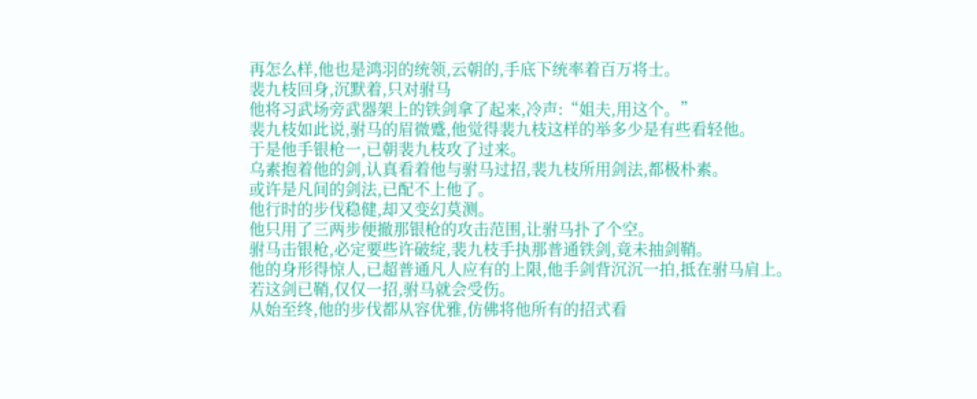再怎么样,他也是鸿羽的统领,云朝的,手底下统率着百万将士。
裴九枝回身,沉默着,只对驸马
他将习武场旁武器架上的铁剑拿了起来,冷声:“姐夫,用这个。”
裴九枝如此说,驸马的眉微蹙,他觉得裴九枝这样的举多少是有些看轻他。
于是他手银枪一,已朝裴九枝攻了过来。
乌素抱着他的剑,认真看着他与驸马过招,裴九枝所用剑法,都极朴素。
或许是凡间的剑法,已配不上他了。
他行时的步伐稳健,却又变幻莫测。
他只用了三两步便撤那银枪的攻击范围,让驸马扑了个空。
驸马击银枪,必定要些许破绽,裴九枝手执那普通铁剑,竟未抽剑鞘。
他的身形得惊人,已超普通凡人应有的上限,他手剑背沉沉一拍,抵在驸马肩上。
若这剑已鞘,仅仅一招,驸马就会受伤。
从始至终,他的步伐都从容优雅,仿佛将他所有的招式看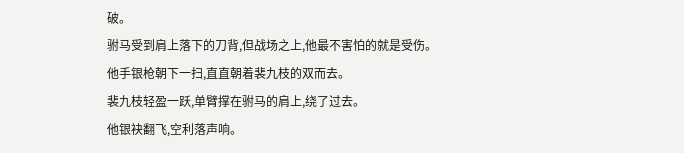破。
驸马受到肩上落下的刀背,但战场之上,他最不害怕的就是受伤。
他手银枪朝下一扫,直直朝着裴九枝的双而去。
裴九枝轻盈一跃,单臂撑在驸马的肩上,绕了过去。
他银袂翻飞,空利落声响。